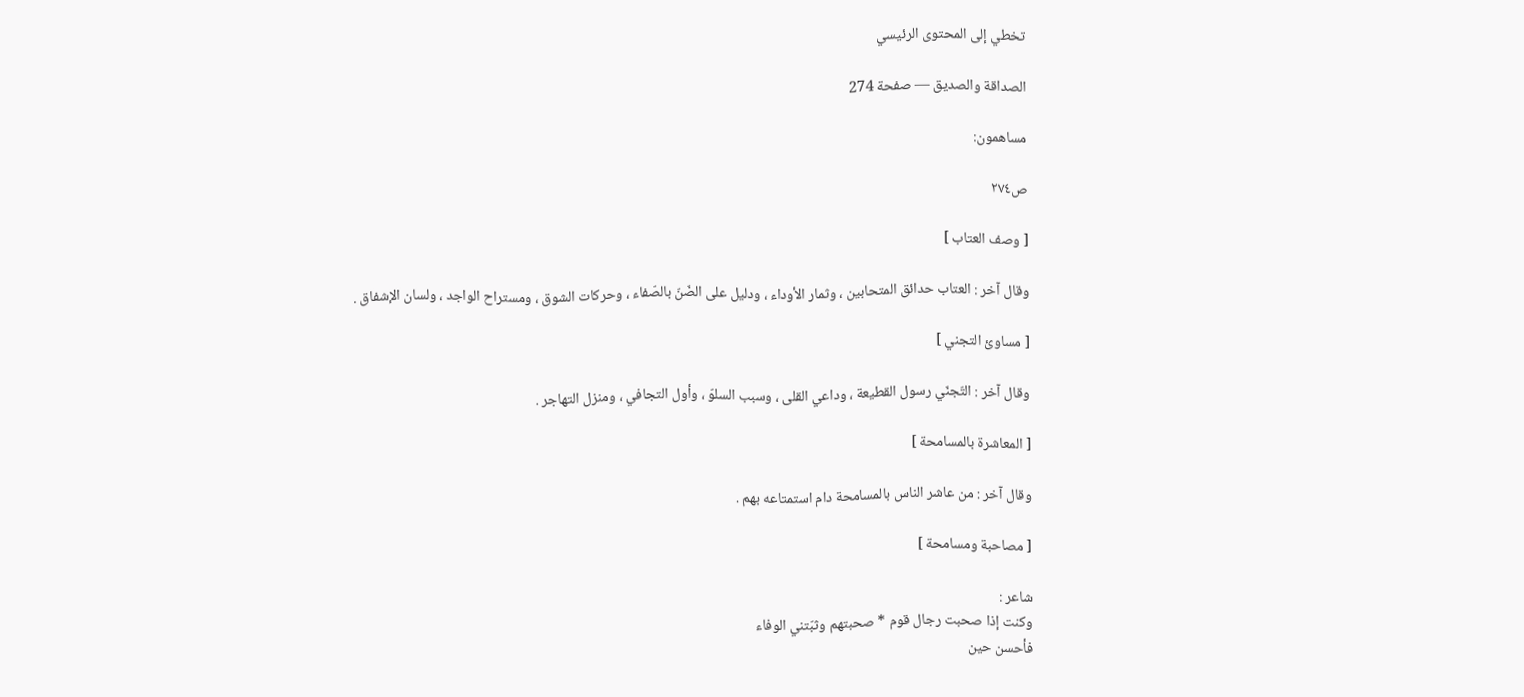تخطي إلى المحتوى الرئيسي

الصداقة والصديق — صفحة 274

مساهمون:

ص٢٧٤

[ وصف العتاب ]

وقال آخر : العتاب حدائق المتحابين ، وثمار الأوداء ، ودليل على الضّنّ بالصّفاء ، وحركات الشوق ، ومستراح الواجد ، ولسان الإشفاق .

[ مساوئ التجني ]

وقال آخر : التّجنّي رسول القطيعة ، وداعي القلى ، وسبب السلوّ ، وأول التجافي ، ومنزل التهاجر .

[ المعاشرة بالمسامحة ]

وقال آخر : من عاشر الناس بالمسامحة دام استمتاعه بهم .

[ مصاحبة ومسامحة ]

شاعر :
وكنت إذا صحبت رجال قوم * صحبتهم وثبّتني الوفاء
فأحسن حين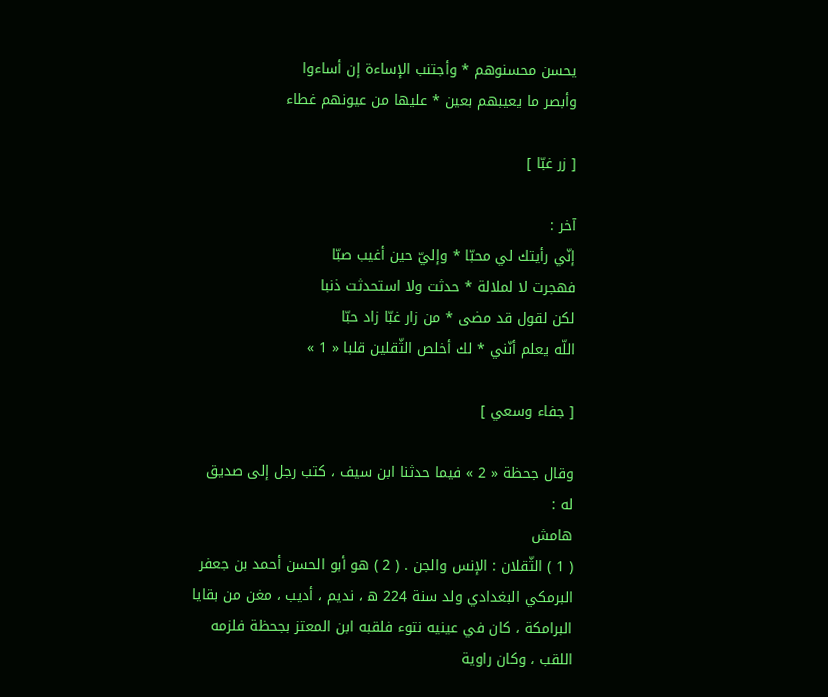يحسن محسنوهم * وأجتنب الإساءة إن أساءوا
وأبصر ما يعيبهم بعين * عليها من عيونهم غطاء

[ زر غبّا ]

آخر :
إنّي رأيتك لي محبّا * وإليّ حين أغيب صبّا
فهجرت لا لملالة * حدثت ولا استحدثت ذنبا
لكن لقول قد مضى * من زار غبّا زاد حبّا
اللّه يعلم أنّني * لك أخلص الثّقلين قلبا « 1 »

[ جفاء وسعي ]

وقال جحظة « 2 » فيما حدثنا ابن سيف ، كتب رجل إلى صديق له :
هامش
( 1 ) الثّقلان : الإنس والجن . ( 2 ) هو أبو الحسن أحمد بن جعفر البرمكي البغدادي ولد سنة 224 ه ، نديم ، أديب ، مغن من بقايا البرامكة ، كان في عينيه نتوء فلقبه ابن المعتز بجحظة فلزمه اللقب ، وكان راوية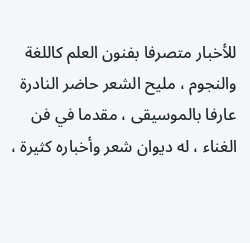للأخبار متصرفا بفنون العلم كاللغة والنجوم ، مليح الشعر حاضر النادرة عارفا بالموسيقى ، مقدما في فن الغناء ، له ديوان شعر وأخباره كثيرة ،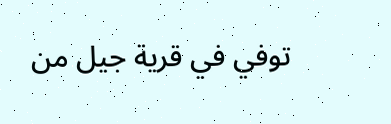توفي في قرية جيل من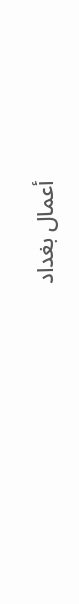أعمال بغداد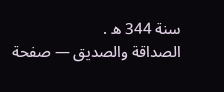سنة 344 ه .
الصداقة والصديق — صفحة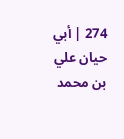274 | أبي حيان علي بن محمد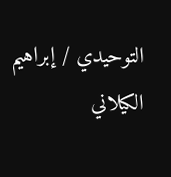التوحيدي / إبراهيم الكيلاني